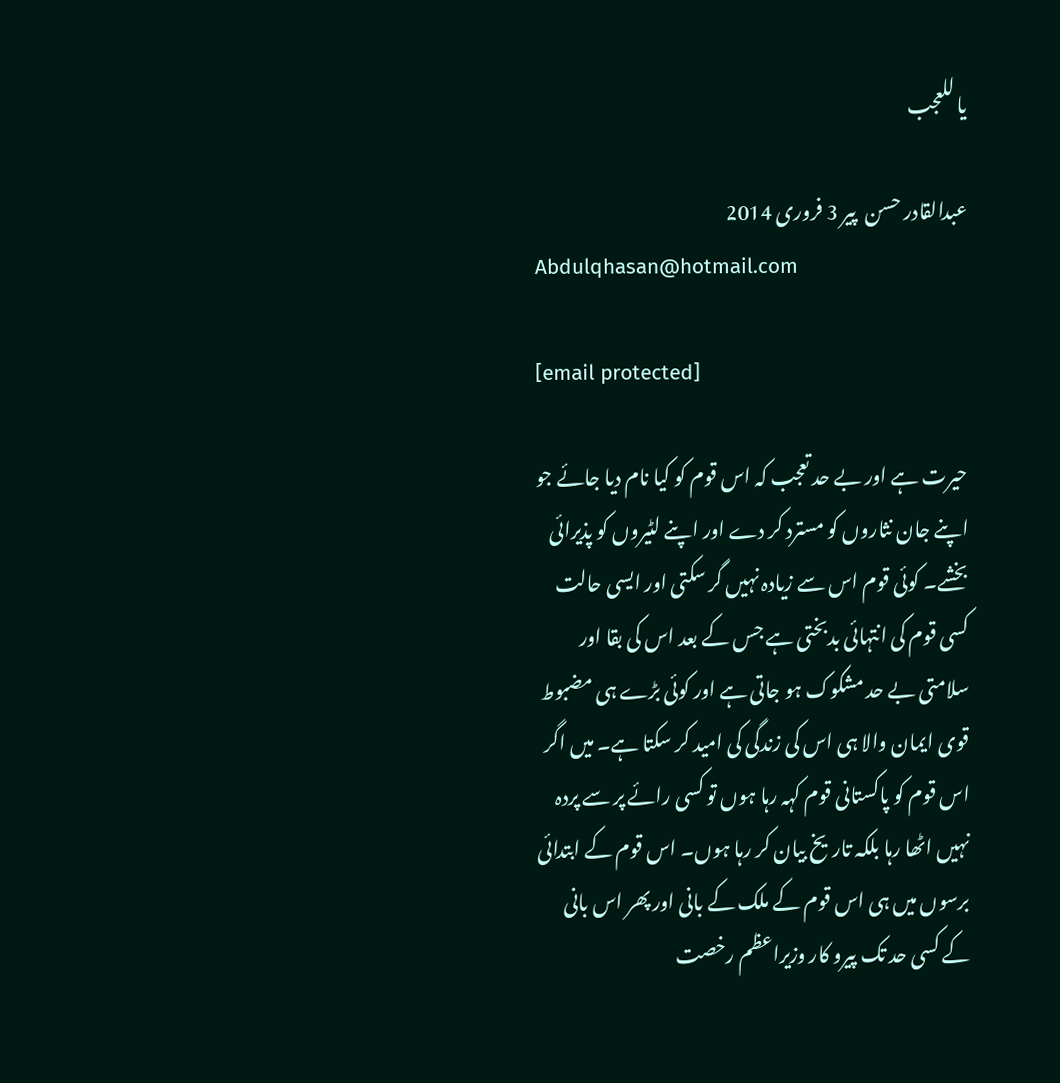یا للعجب

عبدالقادر حسن  پير 3 فروری 2014
Abdulqhasan@hotmail.com

[email protected]

حیرت ہے اور بے حد تعجب کہ اس قوم کو کیا نام دیا جائے جو اپنے جان نثاروں کو مسترد کر دے اور اپنے لٹیروں کو پذیرائی بخشے۔ کوئی قوم اس سے زیادہ نہیں گر سکتی اور ایسی حالت کسی قوم کی انتہائی بدبختی ہے جس کے بعد اس کی بقا اور سلامتی بے حد مشکوک ہو جاتی ہے اور کوئی بڑے ہی مضبوط قوی ایمان والا ہی اس کی زندگی کی امید کر سکتا ہے۔ میں اگر اس قوم کو پاکستانی قوم کہہ رہا ہوں تو کسی رائے پر سے پردہ نہیں اٹھا رہا بلکہ تاریخ بیان کر رہا ہوں۔ اس قوم کے ابتدائی برسوں میں ہی اس قوم کے ملک کے بانی اور پھر اس بانی کے کسی حد تک پیرو کار وزیراعظم رخصت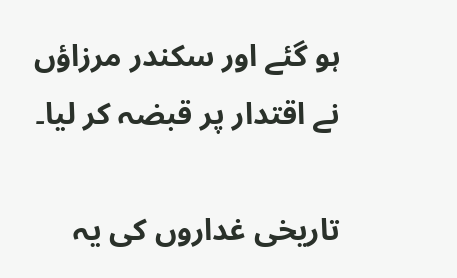ہو گئے اور سکندر مرزاؤں نے اقتدار پر قبضہ کر لیا۔

تاریخی غداروں کی یہ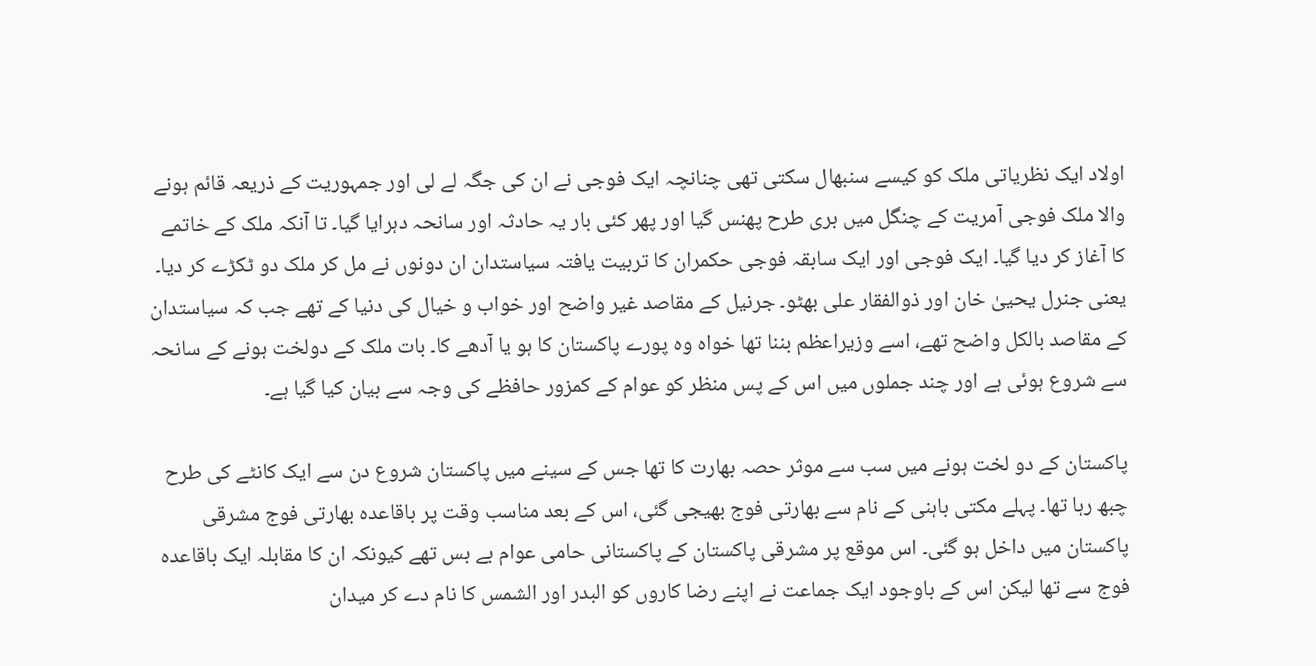اولاد ایک نظریاتی ملک کو کیسے سنبھال سکتی تھی چنانچہ ایک فوجی نے ان کی جگہ لے لی اور جمہوریت کے ذریعہ قائم ہونے والا ملک فوجی آمریت کے چنگل میں بری طرح پھنس گیا اور پھر کئی بار یہ حادثہ اور سانحہ دہرایا گیا۔ تا آنکہ ملک کے خاتمے کا آغاز کر دیا گیا۔ ایک فوجی اور ایک سابقہ فوجی حکمران کا تربیت یافتہ سیاستدان ان دونوں نے مل کر ملک دو ٹکڑے کر دیا۔ یعنی جنرل یحییٰ خان اور ذوالفقار علی بھٹو۔ جرنیل کے مقاصد غیر واضح اور خواب و خیال کی دنیا کے تھے جب کہ سیاستدان کے مقاصد بالکل واضح تھے، اسے وزیراعظم بننا تھا خواہ وہ پورے پاکستان کا ہو یا آدھے کا۔ بات ملک کے دولخت ہونے کے سانحہ سے شروع ہوئی ہے اور چند جملوں میں اس کے پس منظر کو عوام کے کمزور حافظے کی وجہ سے بیان کیا گیا ہے۔

پاکستان کے دو لخت ہونے میں سب سے موثر حصہ بھارت کا تھا جس کے سینے میں پاکستان شروع دن سے ایک کانٹے کی طرح چبھ رہا تھا۔ پہلے مکتی باہنی کے نام سے بھارتی فوج بھیجی گئی، اس کے بعد مناسب وقت پر باقاعدہ بھارتی فوج مشرقی پاکستان میں داخل ہو گئی۔ اس موقع پر مشرقی پاکستان کے پاکستانی حامی عوام بے بس تھے کیونکہ ان کا مقابلہ ایک باقاعدہ فوج سے تھا لیکن اس کے باوجود ایک جماعت نے اپنے رضا کاروں کو البدر اور الشمس کا نام دے کر میدان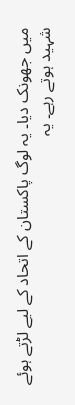میں جھونک دیا۔ یہ لوگ پاکستان کے اتحاد کے لیے لڑتے ہوئے شہید ہوتے رہے۔ یہ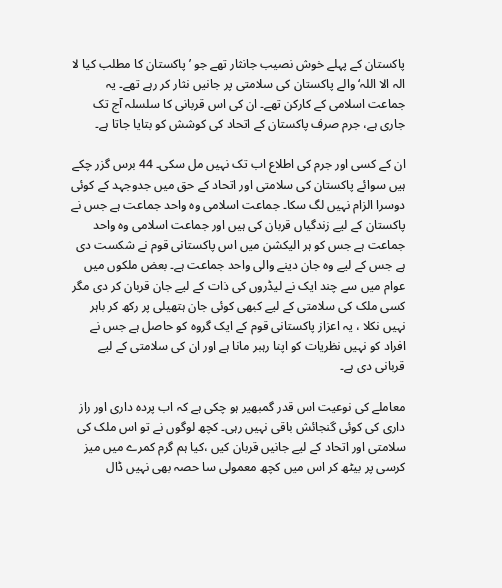پاکستان کے پہلے خوش نصیب جانثار تھے جو ’پاکستان کا مطلب کیا لا الہ الا اللہ‘والے پاکستان کی سلامتی پر جانیں نثار کر رہے تھے۔ یہ جماعت اسلامی کے کارکن تھے۔ ان کی اس قربانی کا سلسلہ آج تک جاری ہے، جرم صرف پاکستان کے اتحاد کی کوشش کو بتایا جاتا ہے۔

ان کے کسی اور جرم کی اطلاع اب تک نہیں مل سکی۔ 44 برس گزر چکے ہیں سوائے پاکستان کی سلامتی اور اتحاد کے حق میں جدوجہد کے کوئی دوسرا الزام نہیں لگ سکا۔ جماعت اسلامی وہ واحد جماعت ہے جس نے پاکستان کے لیے زندگیاں قربان کی ہیں اور جماعت اسلامی وہ واحد جماعت ہے جس کو ہر الیکشن میں اس پاکستانی قوم نے شکست دی ہے جس کے لیے وہ جان دینے والی واحد جماعت ہے۔ بعض ملکوں میں عوام میں سے چند ایک نے لیڈروں کی ذات کے لیے جان قربان کر دی مگر کسی ملک کی سلامتی کے لیے کبھی کوئی جان ہتھیلی پر رکھ کر باہر نہیں نکلا ، یہ اعزاز پاکستانی قوم کے ایک گروہ کو حاصل ہے جس نے افراد کو نہیں نظریات کو اپنا رہبر مانا ہے اور ان کی سلامتی کے لیے قربانی دی ہے۔

معاملے کی نوعیت اس قدر گمبھیر ہو چکی ہے کہ اب پردہ داری اور راز داری کی کوئی گنجائش باقی نہیں رہی۔ کچھ لوگوں نے تو اس ملک کی سلامتی اور اتحاد کے لیے جانیں قربان کیں ،کیا ہم گرم کمرے میں میز کرسی پر بیٹھ کر اس میں کچھ معمولی سا حصہ بھی نہیں ڈال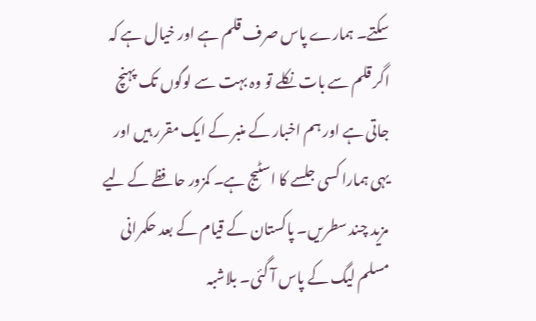سکتے۔ ہمارے پاس صرف قلم ہے اور خیال ہے کہ اگر قلم سے بات نکلے تو وہ بہت سے لوگوں تک پہنچ جاتی ہے اور ہم اخبار کے منبر کے ایک مقرر ہیں اور یہی ہمارا کسی جلسے کا اسٹیج ہے۔ کمزور حافظے کے لیے مزید چند سطریں۔ پاکستان کے قیام کے بعد حکمرانی مسلم لیگ کے پاس آ گئی۔ بلاشبہ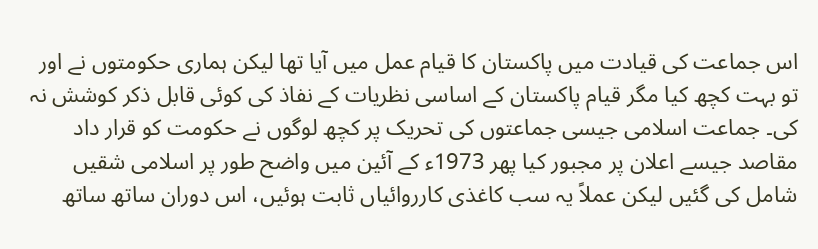اس جماعت کی قیادت میں پاکستان کا قیام عمل میں آیا تھا لیکن ہماری حکومتوں نے اور تو بہت کچھ کیا مگر قیام پاکستان کے اساسی نظریات کے نفاذ کی کوئی قابل ذکر کوشش نہ کی۔ جماعت اسلامی جیسی جماعتوں کی تحریک پر کچھ لوگوں نے حکومت کو قرار داد مقاصد جیسے اعلان پر مجبور کیا پھر 1973ء کے آئین میں واضح طور پر اسلامی شقیں شامل کی گئیں لیکن عملاً یہ سب کاغذی کارروائیاں ثابت ہوئیں، اس دوران ساتھ ساتھ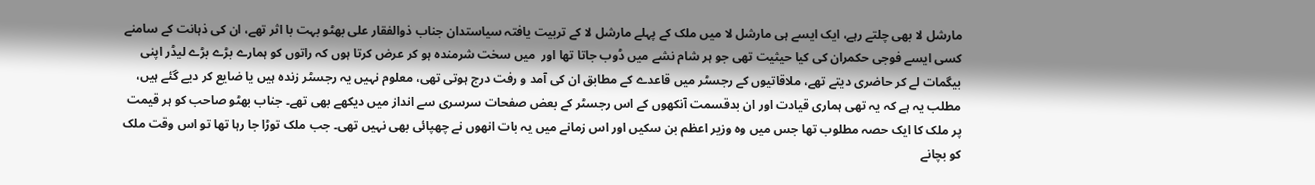مارشل لا بھی چلتے رہے، ایک ایسے ہی مارشل لا میں ملک کے پہلے مارشل لا کے تربیت یافتہ سیاستدان جناب ذوالفقار علی بھٹو بہت با اثر تھے، ان کی ذہانت کے سامنے کسی ایسے فوجی حکمران کی کیا حیثیت تھی جو ہر شام نشے میں ڈوب جاتا تھا اور  میں سخت شرمندہ ہو کر عرض کرتا ہوں کہ راتوں کو ہمارے بڑے بڑے لیڈر اپنی بیگمات لے کر حاضری دیتے تھے، ملاقاتیوں کے رجسٹر میں قاعدے کے مطابق ان کی آمد و رفت درج ہوتی تھی، معلوم نہیں یہ رجسٹر زندہ ہیں یا ضایع کر دیے گئے ہیں، مطلب یہ ہے کہ یہ تھی ہماری قیادت اور ان بدقسمت آنکھوں کے اس رجسٹر کے بعض صفحات سرسری سے انداز میں دیکھے بھی تھے۔ جناب بھٹو صاحب کو ہر قیمت پر ملک کا ایک حصہ مطلوب تھا جس میں وہ وزیر اعظم بن سکیں اور اس زمانے میں یہ بات انھوں نے چھپائی بھی نہیں تھی۔ جب ملک توڑا جا رہا تھا تو اس وقت ملک کو بچانے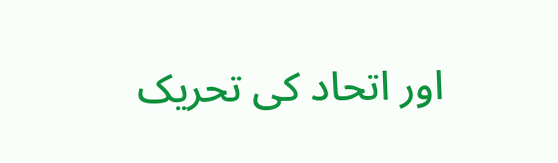اور اتحاد کی تحریک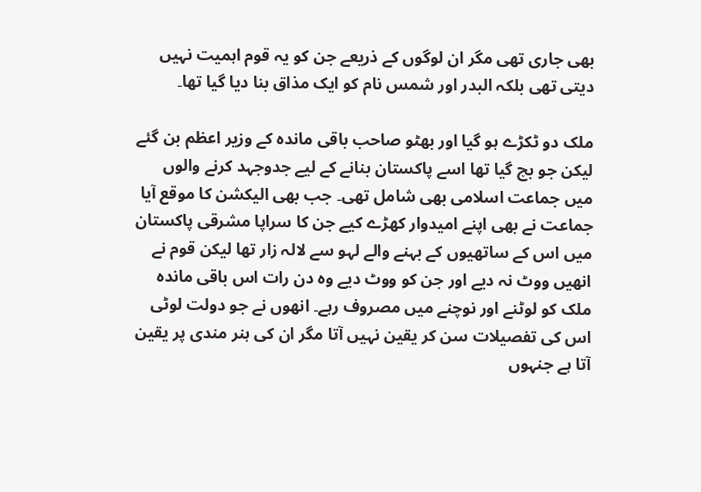بھی جاری تھی مگر ان لوگوں کے ذریعے جن کو یہ قوم اہمیت نہیں دیتی تھی بلکہ البدر اور شمس نام کو ایک مذاق بنا دیا گیا تھا۔

ملک دو ٹکڑے ہو گیا اور بھٹو صاحب باقی ماندہ کے وزیر اعظم بن گئے لیکن جو بچ گیا تھا اسے پاکستان بنانے کے لیے جدوجہد کرنے والوں میں جماعت اسلامی بھی شامل تھی۔ جب بھی الیکشن کا موقع آیا جماعت نے بھی اپنے امیدوار کھڑے کیے جن کا سراپا مشرقی پاکستان میں اس کے ساتھیوں کے بہنے والے لہو سے لالہ زار تھا لیکن قوم نے انھیں ووٹ نہ دیے اور جن کو ووٹ دیے وہ دن رات اس باقی ماندہ ملک کو لوٹنے اور نوچنے میں مصروف رہے۔ انھوں نے جو دولت لوٹی اس کی تفصیلات سن کر یقین نہیں آتا مگر ان کی ہنر مندی پر یقین آتا ہے جنہوں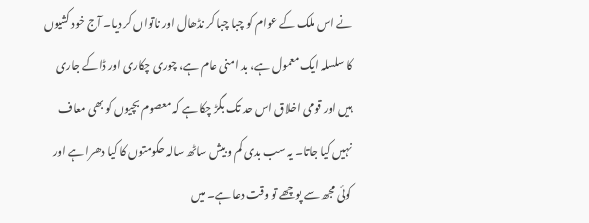نے اس ملک کے عوام کو چبا چبا کر نڈھال اور ناتواں کر دیا۔ آج خود کشیوں کا سلسلہ ایک معمول ہے، بد امنی عام ہے، چوری چکاری اور ڈاکے جاری ہیں اور قومی اخلاق اس حد تک بگڑ چکا ہے کہ معصوم بچیوں کو بھی معاف نہیں کیا جاتا۔ یہ سب بدی کم و بیش ساٹھ سالہ حکومتوں کا کیا دھرا ہے اور کوئی مجھ سے پوچھے تو وقت دعا ہے۔ میں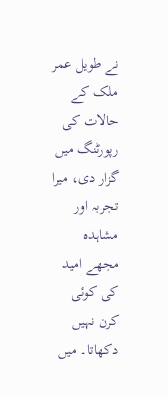نے طویل عمر ملک کے حالات کی رپورٹنگ میں گزار دی، میرا تجربہ اور مشاہدہ مجھے امید کی کوئی کرن نہیں دکھاتا۔ میں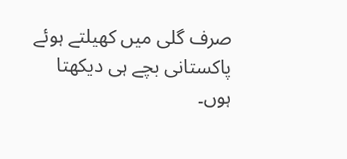صرف گلی میں کھیلتے ہوئے پاکستانی بچے ہی دیکھتا ہوں۔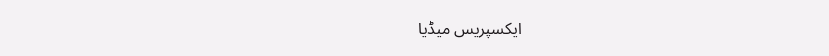ایکسپریس میڈیا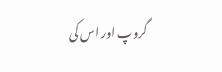گروپ اور اس کی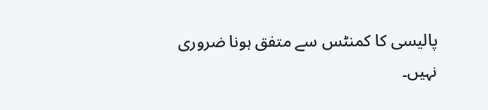پالیسی کا کمنٹس سے متفق ہونا ضروری نہیں۔